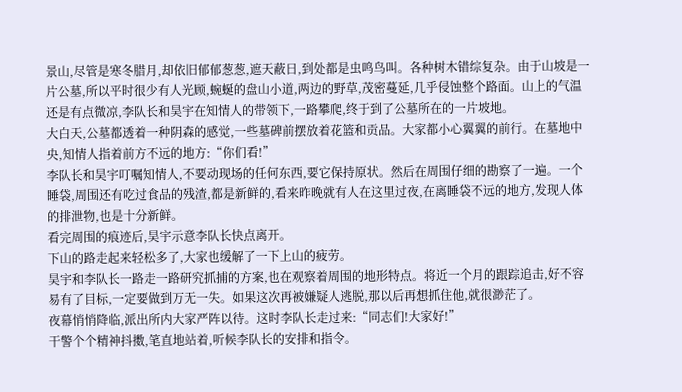景山,尽管是寒冬腊月,却依旧郁郁葱葱,遮天蔽日,到处都是虫鸣鸟叫。各种树木错综复杂。由于山坡是一片公墓,所以平时很少有人光顾,蜿蜒的盘山小道,两边的野草,茂密蔓延,几乎侵蚀整个路面。山上的气温还是有点微凉,李队长和昊宇在知情人的带领下,一路攀爬,终于到了公墓所在的一片坡地。
大白天,公墓都透着一种阴森的感觉,一些墓碑前摆放着花篮和贡品。大家都小心翼翼的前行。在墓地中央,知情人指着前方不远的地方:“你们看!”
李队长和昊宇叮嘱知情人,不要动现场的任何东西,要它保持原状。然后在周围仔细的勘察了一遍。一个睡袋,周围还有吃过食品的残渣,都是新鲜的,看来昨晚就有人在这里过夜,在离睡袋不远的地方,发现人体的排泄物,也是十分新鲜。
看完周围的痕迹后,昊宇示意李队长快点离开。
下山的路走起来轻松多了,大家也缓解了一下上山的疲劳。
昊宇和李队长一路走一路研究抓捕的方案,也在观察着周围的地形特点。将近一个月的跟踪追击,好不容易有了目标,一定要做到万无一失。如果这次再被嫌疑人逃脱,那以后再想抓住他,就很渺茫了。
夜幕悄悄降临,派出所内大家严阵以待。这时李队长走过来:“同志们!大家好!”
干警个个精神抖擞,笔直地站着,听候李队长的安排和指令。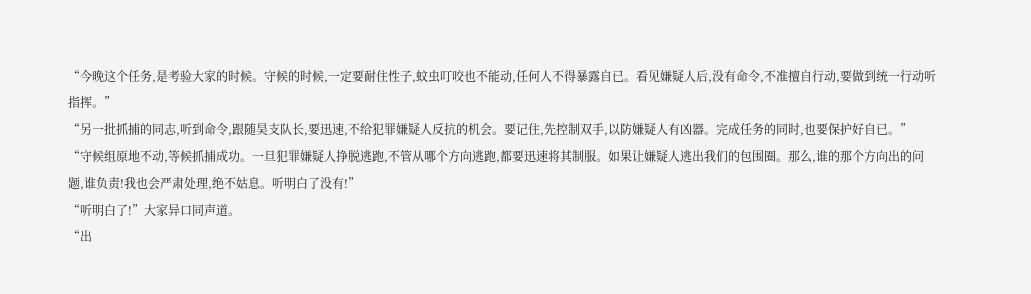“今晚这个任务,是考验大家的时候。守候的时候,一定要耐住性子,蚊虫叮咬也不能动,任何人不得暴露自已。看见嫌疑人后,没有命令,不准擅自行动,要做到统一行动听指挥。”
“另一批抓捕的同志,听到命令,跟随昊支队长,要迅速,不给犯罪嫌疑人反抗的机会。要记住,先控制双手,以防嫌疑人有凶器。完成任务的同时,也要保护好自已。”
“守候组原地不动,等候抓捕成功。一旦犯罪嫌疑人挣脱逃跑,不管从哪个方向逃跑,都要迅速将其制服。如果让嫌疑人逃出我们的包围圈。那么,谁的那个方向出的问题,谁负责!我也会严肃处理,绝不姑息。听明白了没有!”
“听明白了!”大家异口同声道。
“出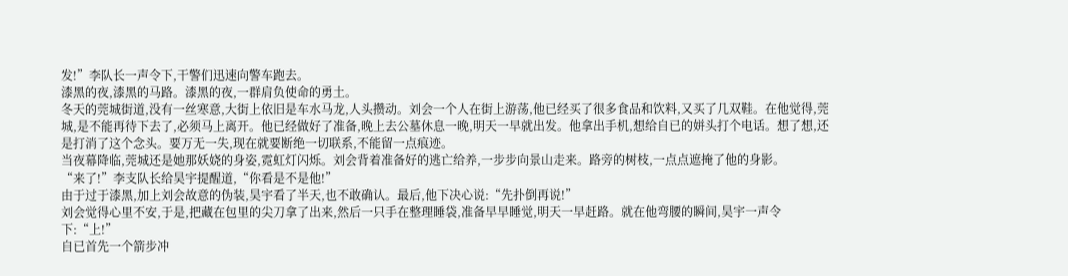发!”李队长一声令下,干警们迅速向警车跑去。
漆黑的夜,漆黑的马路。漆黑的夜,一群肩负使命的勇土。
冬天的莞城街道,没有一丝寒意,大街上依旧是车水马龙,人头攒动。刘会一个人在街上游荡,他已经买了很多食品和饮料,又买了几双鞋。在他觉得,莞城,是不能再待下去了,必须马上离开。他已经做好了准备,晚上去公墓休息一晚,明天一早就出发。他拿出手机,想给自已的姘头打个电话。想了想,还是打消了这个念头。要万无一失,现在就要断绝一切联系,不能留一点痕迹。
当夜幕降临,莞城还是她那妖娆的身姿,霓虹灯闪烁。刘会背着准备好的逃亡给养,一步步向景山走来。路旁的树枝,一点点遮掩了他的身影。
“来了!”李支队长给昊宇提醒道,“你看是不是他!”
由于过于漆黑,加上刘会故意的伪装,昊宇看了半天,也不敢确认。最后,他下决心说:“先扑倒再说!”
刘会觉得心里不安,于是,把藏在包里的尖刀拿了出来,然后一只手在整理睡袋,准备早早睡觉,明天一早赶路。就在他弯腰的瞬间,昊宇一声令下:“上!”
自已首先一个箭步冲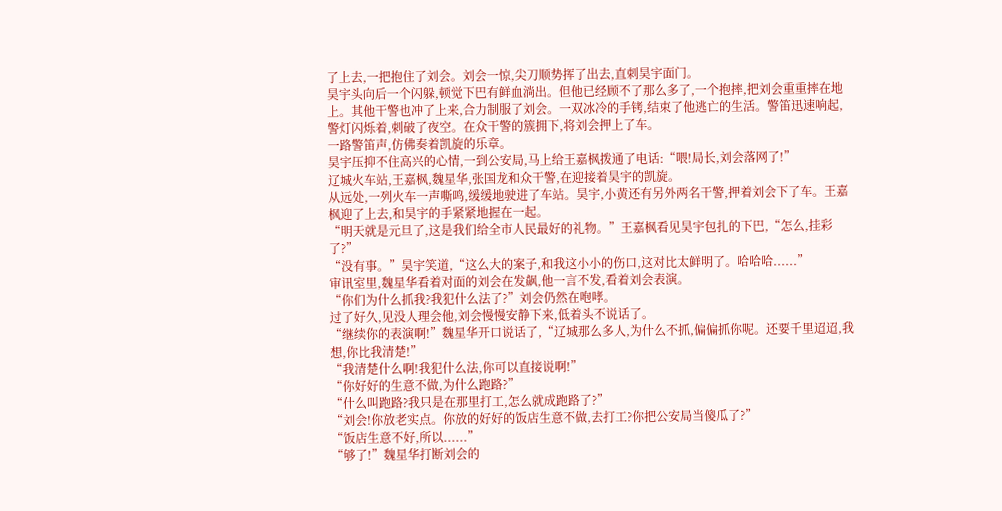了上去,一把抱住了刘会。刘会一惊,尖刀顺势挥了出去,直刺昊宇面门。
昊宇头向后一个闪躲,顿觉下巴有鲜血淌出。但他已经顾不了那么多了,一个抱摔,把刘会重重摔在地上。其他干警也冲了上来,合力制服了刘会。一双冰冷的手铐,结束了他逃亡的生活。警笛迅速响起,警灯闪烁着,刺破了夜空。在众干警的簇拥下,将刘会押上了车。
一路警笛声,仿佛奏着凯旋的乐章。
昊宇压抑不住高兴的心情,一到公安局,马上给王嘉枫拨通了电话:“喂!局长,刘会落网了!”
辽城火车站,王嘉枫,魏星华,张国龙和众干警,在迎接着昊宇的凯旋。
从远处,一列火车一声嘶鸣,缓缓地驶进了车站。昊宇,小黄还有另外两名干警,押着刘会下了车。王嘉枫迎了上去,和昊宇的手紧紧地握在一起。
“明天就是元旦了,这是我们给全市人民最好的礼物。”王嘉枫看见昊宇包扎的下巴,“怎么,挂彩了?”
“没有事。”昊宇笑道,“这么大的案子,和我这小小的伤口,这对比太鲜明了。哈哈哈......”
审讯室里,魏星华看着对面的刘会在发飙,他一言不发,看着刘会表演。
“你们为什么抓我?我犯什么法了?”刘会仍然在咆哮。
过了好久,见没人理会他,刘会慢慢安静下来,低着头不说话了。
“继续你的表演啊!”魏星华开口说话了,“辽城那么多人,为什么不抓,偏偏抓你呢。还要千里迢迢,我想,你比我清楚!”
“我清楚什么啊!我犯什么法,你可以直接说啊!”
“你好好的生意不做,为什么跑路?”
“什么叫跑路?我只是在那里打工,怎么就成跑路了?”
“刘会!你放老实点。你放的好好的饭店生意不做,去打工?你把公安局当傻瓜了?”
“饭店生意不好,所以......”
“够了!”魏星华打断刘会的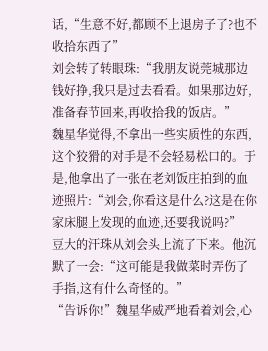话,“生意不好,都顾不上退房子了?也不收拾东西了”
刘会转了转眼珠:“我朋友说莞城那边钱好挣,我只是过去看看。如果那边好,准备春节回来,再收拾我的饭店。”
魏星华觉得,不拿出一些实质性的东西,这个狡猾的对手是不会轻易松口的。于是,他拿出了一张在老刘饭庄拍到的血迹照片:“刘会,你看这是什么?这是在你家床腿上发现的血迹,还要我说吗?”
豆大的汗珠从刘会头上流了下来。他沉默了一会:“这可能是我做菜时弄伤了手指,这有什么奇怪的。”
“告诉你!”魏星华威严地看着刘会,心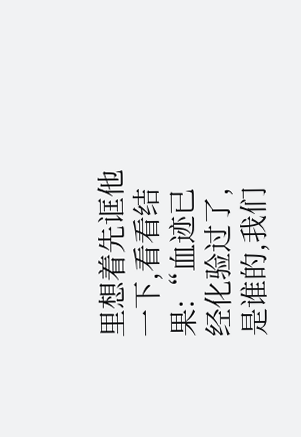里想着先诓他一下,看看结果:“血迹已经化验过了,是谁的,我们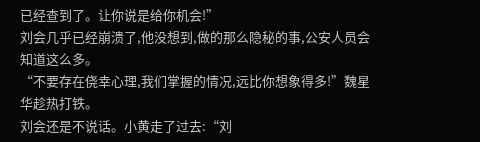已经查到了。让你说是给你机会!”
刘会几乎已经崩溃了,他没想到,做的那么隐秘的事,公安人员会知道这么多。
“不要存在侥幸心理,我们掌握的情况,远比你想象得多!”魏星华趁热打铁。
刘会还是不说话。小黄走了过去:“刘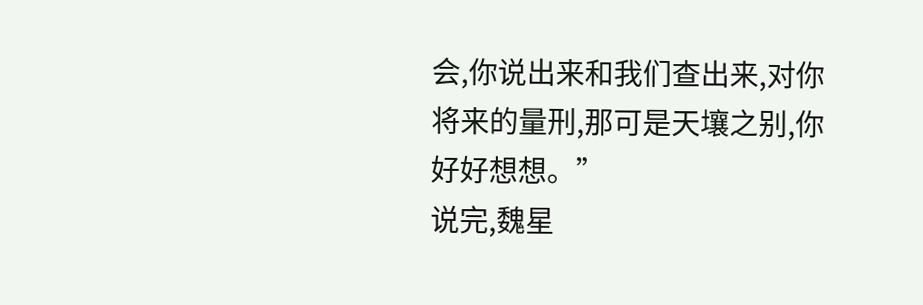会,你说出来和我们查出来,对你将来的量刑,那可是天壤之别,你好好想想。”
说完,魏星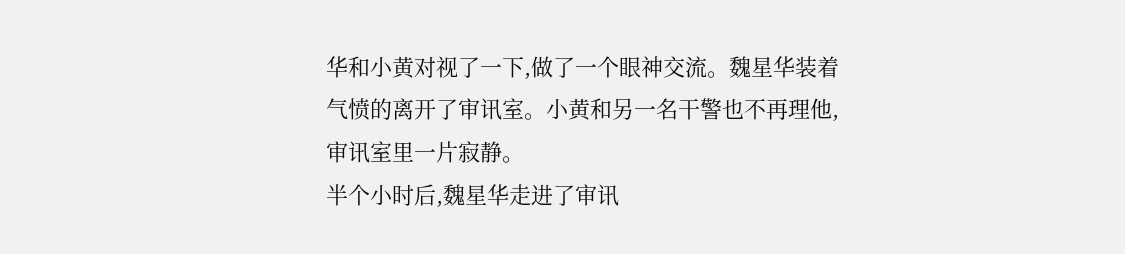华和小黄对视了一下,做了一个眼神交流。魏星华装着气愤的离开了审讯室。小黄和另一名干警也不再理他,审讯室里一片寂静。
半个小时后,魏星华走进了审讯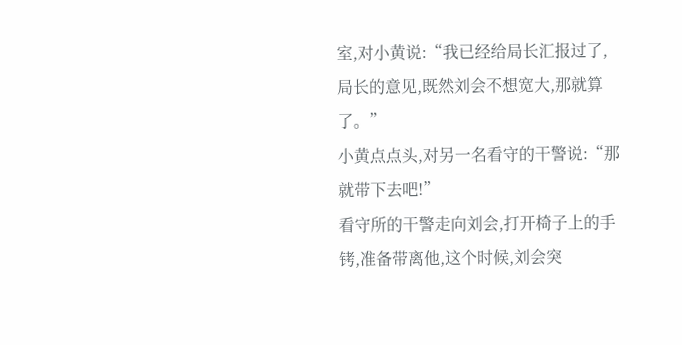室,对小黄说:“我已经给局长汇报过了,局长的意见,既然刘会不想宽大,那就算了。”
小黄点点头,对另一名看守的干警说:“那就带下去吧!”
看守所的干警走向刘会,打开椅子上的手铐,准备带离他,这个时候,刘会突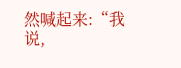然喊起来:“我说,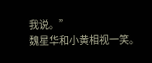我说。”
魏星华和小黄相视一笑。